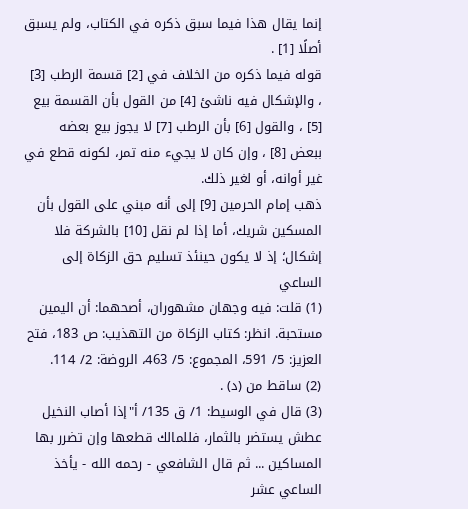إنما يقال هذا فيما سبق ذكره في الكتاب، ولم يسبق أصلًا [1] .
قوله فيما ذكره من الخلاف في [2] قسمة الرطب [3] ، والإشكال فيه ناشئ [4] من القول بأن القسمة بيع [5] ، والقول [6] بأن الرطب [7] لا يجوز بيع بعضه ببعض [8] ، وإن كان لا يجيء منه تمر، لكونه قطع في غير أوانه، أو لغير ذلك.
ذهب إمام الحرمين [9] إلى أنه مبني على القول بأن المسكين شريك، أما إذا لم نقل [10] بالشركة فلا إشكال؛ إذ لا يكون حينئذ تسليم حق الزكاة إلى الساعي
(1) قلت: فيه وجهان مشهوران، أصحهما: أن اليمين مستحبة. انظر: كتاب الزكاة من التهذيب: ص 183، فتح العزيز: 5/ 591، المجموع: 5/ 463، الروضة: 2/ 114.
(2) ساقط من (د) .
(3) قال في الوسيط: 1/ ق 135/ أ"إذا أصاب النخيل عطش يستضر بالثمار، فللمالك قطعها وإن تضرر بها المساكين ... ثم قال الشافعي - رحمه الله - يأخذ الساعي عشر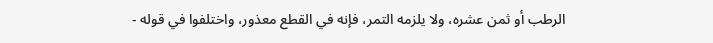الرطب أو ثمن عشره، ولا يلزمه التمر، فإنه في القطع معذور، واختلفوا في قوله -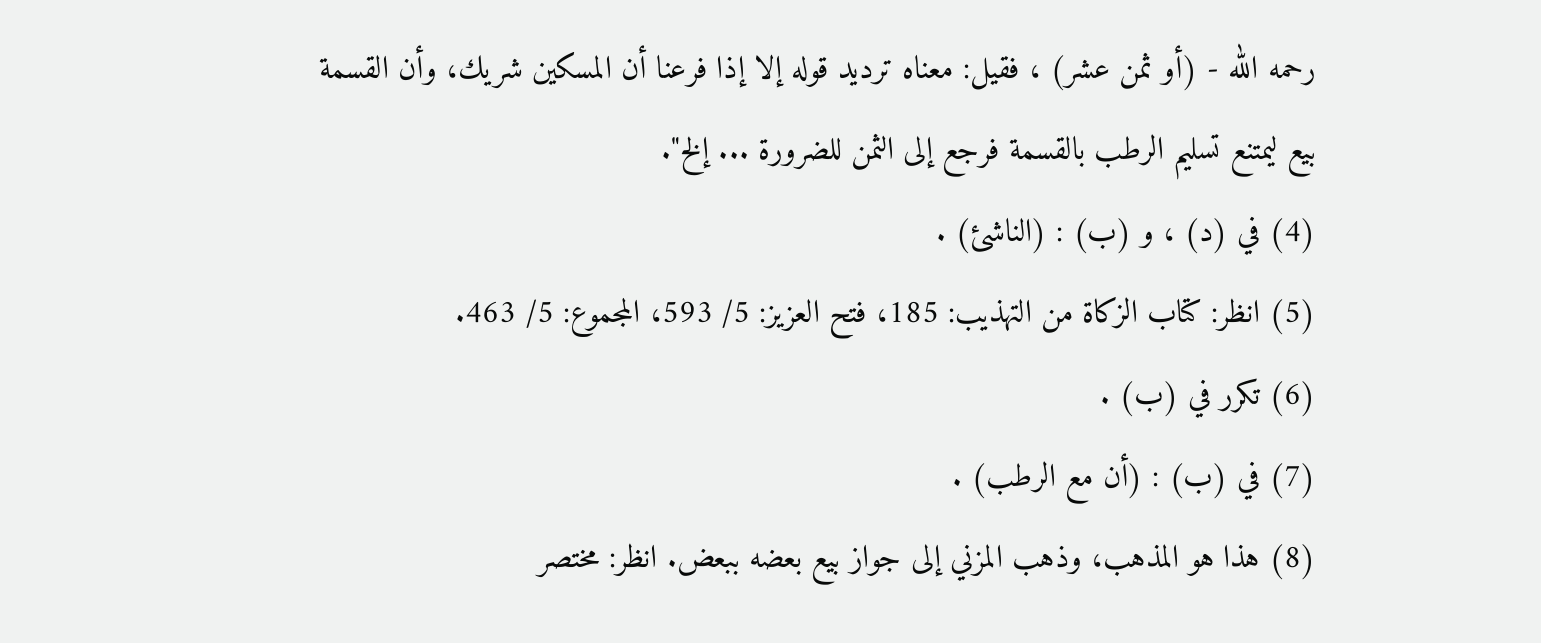رحمه الله - (أو ثمن عشر) ، فقيل: معناه ترديد قوله إلا إذا فرعنا أن المسكين شريك، وأن القسمة بيع ليمتنع تسليم الرطب بالقسمة فرجع إلى الثمن للضرورة ... إلخ".
(4) في (د) ، و (ب) : (الناشئ) .
(5) انظر: كتاب الزكاة من التهذيب: 185، فتح العزيز: 5/ 593، المجموع: 5/ 463.
(6) تكرر في (ب) .
(7) في (ب) : (أن مع الرطب) .
(8) هذا هو المذهب، وذهب المزني إلى جواز بيع بعضه ببعض. انظر: مختصر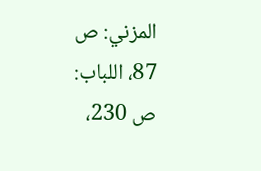المزني: ص 87، اللباب: ص 230،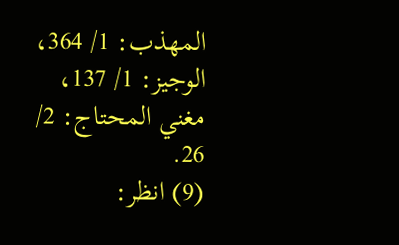المهذب: 1/ 364، الوجيز: 1/ 137، مغني المحتاج: 2/ 26.
(9) انظر: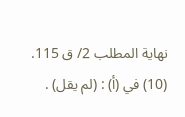نهاية المطلب 2/ ق 115.
(10) في (أ) : (لم يقل) .